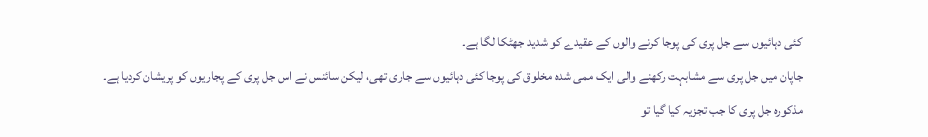کئی دہائیوں سے جل پری کی پوجا کرنے والوں کے عقیدے کو شدید جھٹکا لگا ہے۔
جاپان میں جل پری سے مشابہت رکھنے والی ایک ممی شدہ مخلوق کی پوجا کئی دہائیوں سے جاری تھی، لیکن سائنس نے اس جل پری کے پجاریوں کو پریشان کردیا ہے۔
مذکورہ جل پری کا جب تجزیہ کیا گیا تو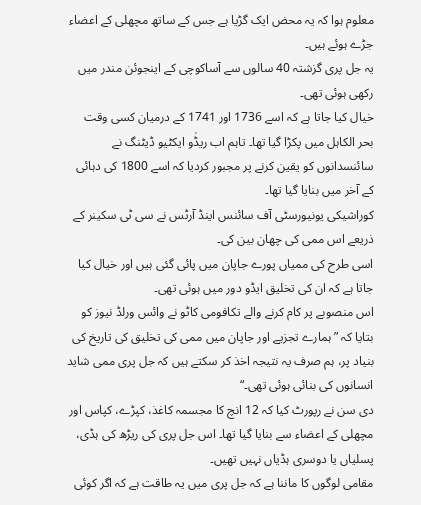معلوم ہوا کہ یہ محض ایک گڑیا ہے جس کے ساتھ مچھلی کے اعضاء جڑے ہوئے ہیں۔
یہ جل پری گزشتہ 40 سالوں سے آساکوچی کے اینجوئن مندر میں رکھی ہوئی تھی۔
خیال کیا جاتا ہے کہ اسے 1736 اور 1741 کے درمیان کسی وقت بحر الکاہل میں پکڑا گیا تھا۔ تاہم اب ریڈٰو ایکٹیو ڈیٹنگ نے سائنسدانوں کو یقین کرنے پر مجبور کردیا کہ اسے 1800 کی دہائی کے آخر میں بنایا گیا تھا۔
کوراشیکی یونیورسٹی آف سائنس اینڈ آرٹس نے سی ٹی سکینر کے ذریعے اس ممی کی چھان بین کی۔
اسی طرح کی ممیاں پورے جاپان میں پائی گئی ہیں اور خیال کیا جاتا ہے کہ ان کی تخلیق ایڈو دور میں ہوئی تھی۔
اس منصوبے پر کام کرنے والے تکافومی کاٹو نے وائس ورلڈ نیوز کو بتایا کہ ”ہمارے تجزیے اور جاپان میں ممی کی تخلیق کی تاریخ کی بنیاد پر، ہم صرف یہ نتیجہ اخذ کر سکتے ہیں کہ جل پری ممی شاید انسانوں کی بنائی ہوئی تھی۔“
دی سن نے رپورٹ کیا کہ 12 انچ کا مجسمہ کاغذ، کپڑے، کپاس اور مچھلی کے اعضاء سے بنایا گیا تھا۔ اس جل پری کی ریڑھ کی ہڈی، پسلیاں یا دوسری ہڈیاں نہیں تھیں۔
مقامی لوگوں کا ماننا ہے کہ جل پری میں یہ طاقت ہے کہ اگر کوئی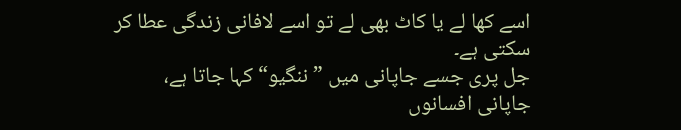اسے کھا لے یا کاٹ بھی لے تو اسے لافانی زندگی عطا کر سکتی ہے۔
جل پری جسے جاپانی میں ”ننگیو“ کہا جاتا ہے، جاپانی افسانوں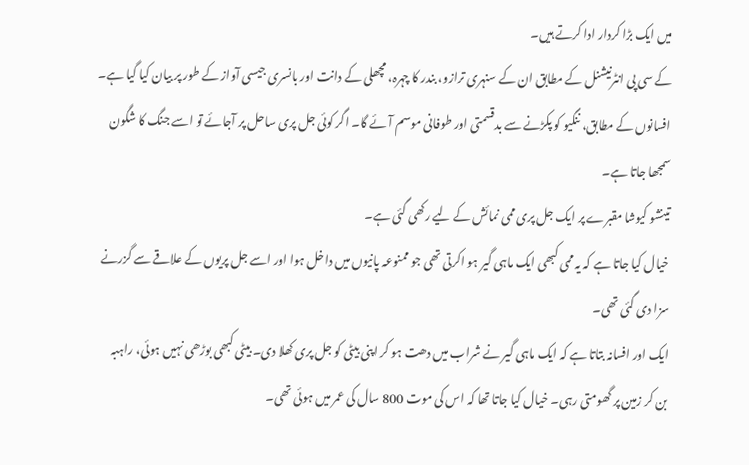میں ایک بڑا کردار ادا کرتے ہیں۔
کے سی پی انٹرنیشنل کے مطابق ان کے سنہری ترازو، بندر کا چہرہ، مچھلی کے دانت اور بانسری جیسی آواز کے طور پر بیان کیا گیا ہے۔
افسانوں کے مطابق، ننگیو کو پکڑنے سے بدقسمتی اور طوفانی موسم آئے گا۔ اگر کوئی جل پری ساحل پر آجائے تو اسے جنگ کا شگون سمجھا جاتا ہے۔
تینشو کیوشا مقبرے پر ایک جل پری ممی نمائش کے لیے رکھی گئی ہے۔
خیال کیا جاتا ہے کہ یہ ممی کبھی ایک ماہی گیر ہو اکرتی تھی جو ممنوعہ پانیوں میں داخل ہوا اور اسے جل پریوں کے علاقے سے گزرنے سزا دی گئی تھی۔
ایک اور افسانہ بتاتا ہے کہ ایک ماہی گیر نے شراب میں دھت ہو کر اپنی بیٹی کو جل پری کھلا دی۔ بیٹی کبھی بوڑھی نہیں ہوئی، راہبہ بن کر زمین پر گھومتی رہی۔ خیال کیا جاتا تھا کہ اس کی موت 800 سال کی عمر میں ہوئی تھی۔